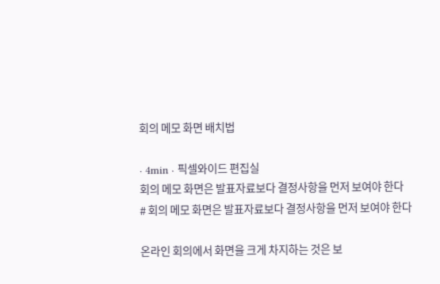회의 메모 화면 배치법

· 4min · 픽셀와이드 편집실
회의 메모 화면은 발표자료보다 결정사항을 먼저 보여야 한다
# 회의 메모 화면은 발표자료보다 결정사항을 먼저 보여야 한다

온라인 회의에서 화면을 크게 차지하는 것은 보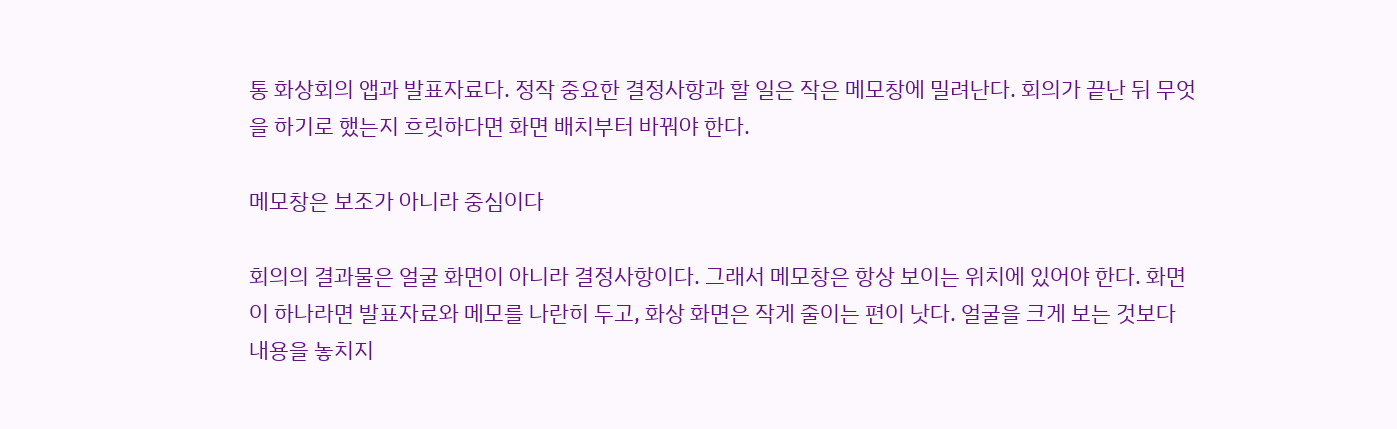통 화상회의 앱과 발표자료다. 정작 중요한 결정사항과 할 일은 작은 메모창에 밀려난다. 회의가 끝난 뒤 무엇을 하기로 했는지 흐릿하다면 화면 배치부터 바꿔야 한다.

메모창은 보조가 아니라 중심이다

회의의 결과물은 얼굴 화면이 아니라 결정사항이다. 그래서 메모창은 항상 보이는 위치에 있어야 한다. 화면이 하나라면 발표자료와 메모를 나란히 두고, 화상 화면은 작게 줄이는 편이 낫다. 얼굴을 크게 보는 것보다 내용을 놓치지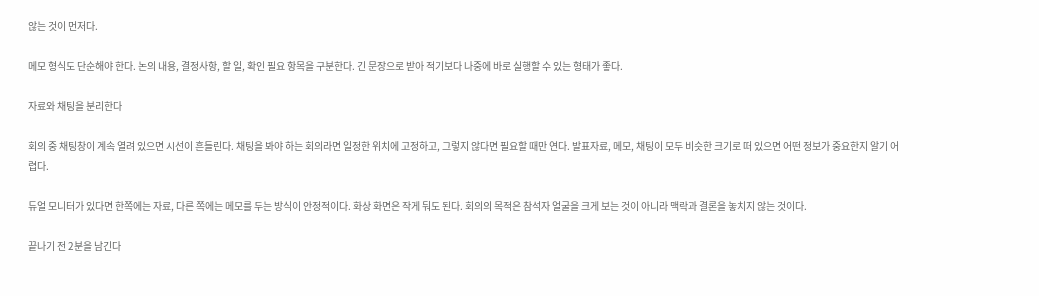않는 것이 먼저다.

메모 형식도 단순해야 한다. 논의 내용, 결정사항, 할 일, 확인 필요 항목을 구분한다. 긴 문장으로 받아 적기보다 나중에 바로 실행할 수 있는 형태가 좋다.

자료와 채팅을 분리한다

회의 중 채팅창이 계속 열려 있으면 시선이 흔들린다. 채팅을 봐야 하는 회의라면 일정한 위치에 고정하고, 그렇지 않다면 필요할 때만 연다. 발표자료, 메모, 채팅이 모두 비슷한 크기로 떠 있으면 어떤 정보가 중요한지 알기 어렵다.

듀얼 모니터가 있다면 한쪽에는 자료, 다른 쪽에는 메모를 두는 방식이 안정적이다. 화상 화면은 작게 둬도 된다. 회의의 목적은 참석자 얼굴을 크게 보는 것이 아니라 맥락과 결론을 놓치지 않는 것이다.

끝나기 전 2분을 남긴다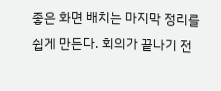좋은 화면 배치는 마지막 정리를 쉽게 만든다. 회의가 끝나기 전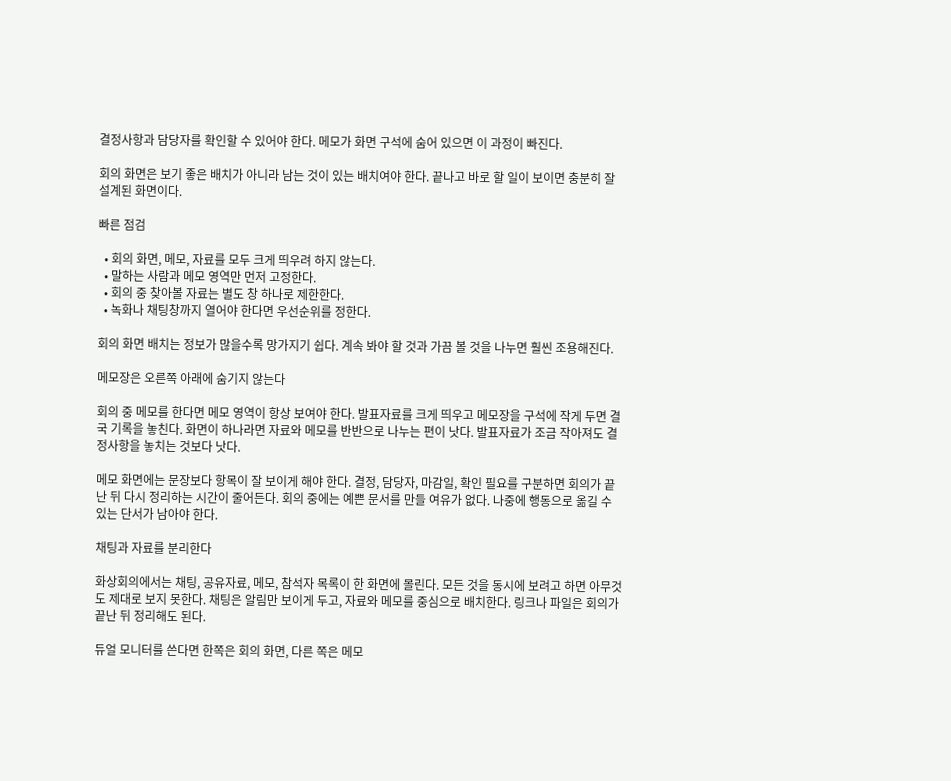결정사항과 담당자를 확인할 수 있어야 한다. 메모가 화면 구석에 숨어 있으면 이 과정이 빠진다.

회의 화면은 보기 좋은 배치가 아니라 남는 것이 있는 배치여야 한다. 끝나고 바로 할 일이 보이면 충분히 잘 설계된 화면이다.

빠른 점검

  • 회의 화면, 메모, 자료를 모두 크게 띄우려 하지 않는다.
  • 말하는 사람과 메모 영역만 먼저 고정한다.
  • 회의 중 찾아볼 자료는 별도 창 하나로 제한한다.
  • 녹화나 채팅창까지 열어야 한다면 우선순위를 정한다.

회의 화면 배치는 정보가 많을수록 망가지기 쉽다. 계속 봐야 할 것과 가끔 볼 것을 나누면 훨씬 조용해진다.

메모장은 오른쪽 아래에 숨기지 않는다

회의 중 메모를 한다면 메모 영역이 항상 보여야 한다. 발표자료를 크게 띄우고 메모장을 구석에 작게 두면 결국 기록을 놓친다. 화면이 하나라면 자료와 메모를 반반으로 나누는 편이 낫다. 발표자료가 조금 작아져도 결정사항을 놓치는 것보다 낫다.

메모 화면에는 문장보다 항목이 잘 보이게 해야 한다. 결정, 담당자, 마감일, 확인 필요를 구분하면 회의가 끝난 뒤 다시 정리하는 시간이 줄어든다. 회의 중에는 예쁜 문서를 만들 여유가 없다. 나중에 행동으로 옮길 수 있는 단서가 남아야 한다.

채팅과 자료를 분리한다

화상회의에서는 채팅, 공유자료, 메모, 참석자 목록이 한 화면에 몰린다. 모든 것을 동시에 보려고 하면 아무것도 제대로 보지 못한다. 채팅은 알림만 보이게 두고, 자료와 메모를 중심으로 배치한다. 링크나 파일은 회의가 끝난 뒤 정리해도 된다.

듀얼 모니터를 쓴다면 한쪽은 회의 화면, 다른 쪽은 메모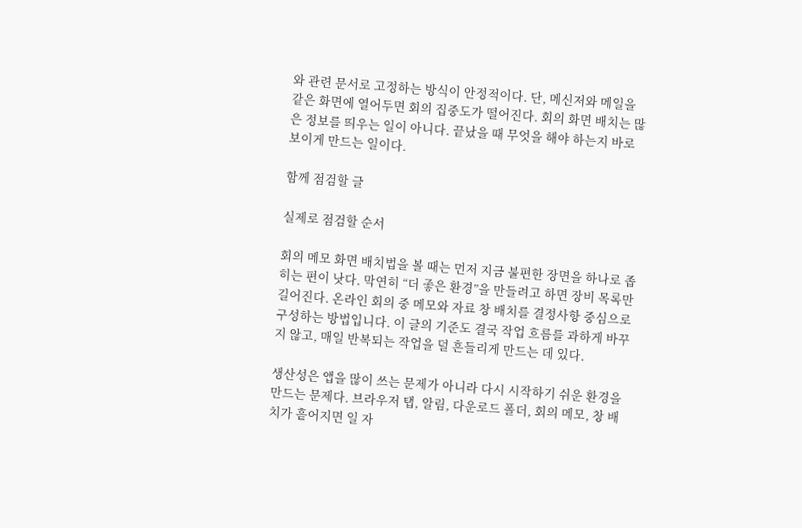와 관련 문서로 고정하는 방식이 안정적이다. 단, 메신저와 메일을 같은 화면에 열어두면 회의 집중도가 떨어진다. 회의 화면 배치는 많은 정보를 띄우는 일이 아니다. 끝났을 때 무엇을 해야 하는지 바로 보이게 만드는 일이다.

함께 점검할 글

실제로 점검할 순서

회의 메모 화면 배치법을 볼 때는 먼저 지금 불편한 장면을 하나로 좁히는 편이 낫다. 막연히 “더 좋은 환경”을 만들려고 하면 장비 목록만 길어진다. 온라인 회의 중 메모와 자료 창 배치를 결정사항 중심으로 구성하는 방법입니다. 이 글의 기준도 결국 작업 흐름를 과하게 바꾸지 않고, 매일 반복되는 작업을 덜 흔들리게 만드는 데 있다.

생산성은 앱을 많이 쓰는 문제가 아니라 다시 시작하기 쉬운 환경을 만드는 문제다. 브라우저 탭, 알림, 다운로드 폴더, 회의 메모, 창 배치가 흩어지면 일 자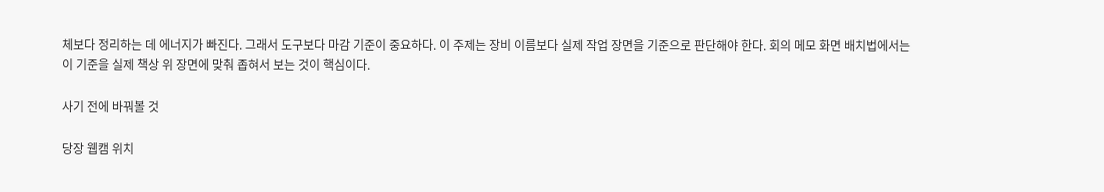체보다 정리하는 데 에너지가 빠진다. 그래서 도구보다 마감 기준이 중요하다. 이 주제는 장비 이름보다 실제 작업 장면을 기준으로 판단해야 한다. 회의 메모 화면 배치법에서는 이 기준을 실제 책상 위 장면에 맞춰 좁혀서 보는 것이 핵심이다.

사기 전에 바꿔볼 것

당장 웹캠 위치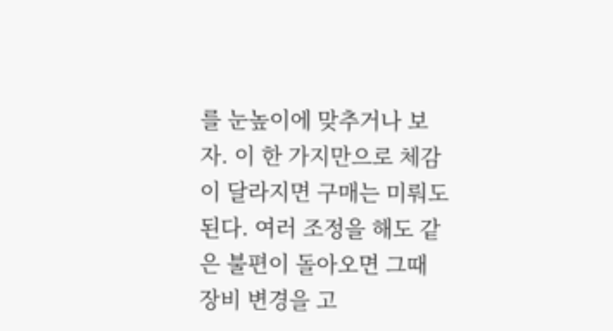를 눈높이에 맞추거나 보자. 이 한 가지만으로 체감이 달라지면 구매는 미뤄도 된다. 여러 조정을 해도 같은 불편이 돌아오면 그때 장비 변경을 고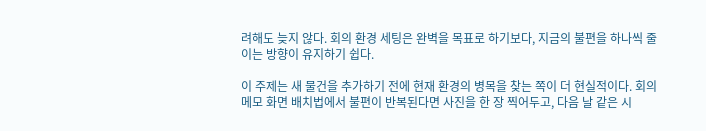려해도 늦지 않다. 회의 환경 세팅은 완벽을 목표로 하기보다, 지금의 불편을 하나씩 줄이는 방향이 유지하기 쉽다.

이 주제는 새 물건을 추가하기 전에 현재 환경의 병목을 찾는 쪽이 더 현실적이다. 회의 메모 화면 배치법에서 불편이 반복된다면 사진을 한 장 찍어두고, 다음 날 같은 시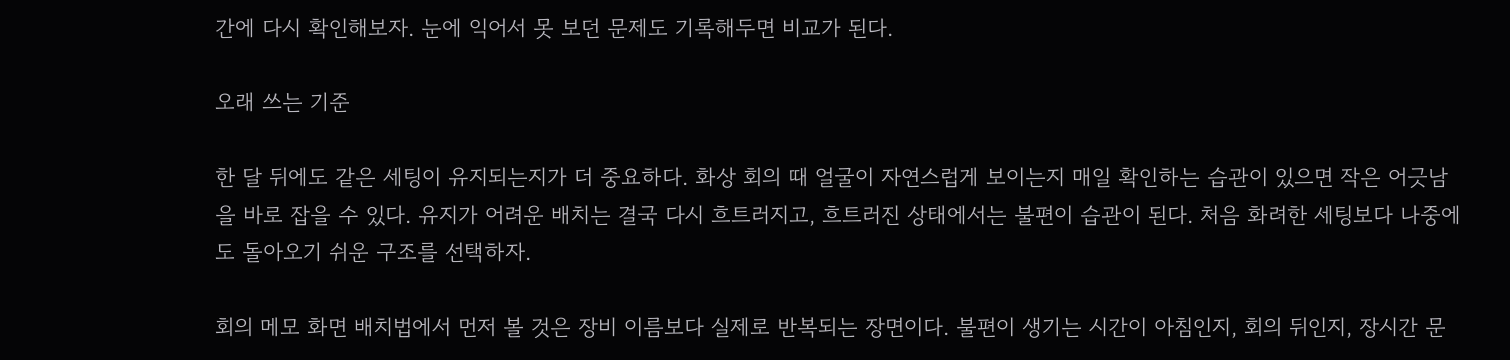간에 다시 확인해보자. 눈에 익어서 못 보던 문제도 기록해두면 비교가 된다.

오래 쓰는 기준

한 달 뒤에도 같은 세팅이 유지되는지가 더 중요하다. 화상 회의 때 얼굴이 자연스럽게 보이는지 매일 확인하는 습관이 있으면 작은 어긋남을 바로 잡을 수 있다. 유지가 어려운 배치는 결국 다시 흐트러지고, 흐트러진 상태에서는 불편이 습관이 된다. 처음 화려한 세팅보다 나중에도 돌아오기 쉬운 구조를 선택하자.

회의 메모 화면 배치법에서 먼저 볼 것은 장비 이름보다 실제로 반복되는 장면이다. 불편이 생기는 시간이 아침인지, 회의 뒤인지, 장시간 문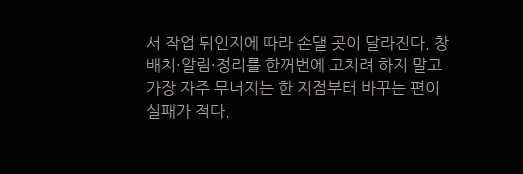서 작업 뒤인지에 따라 손댈 곳이 달라진다. 창 배치·알림·정리를 한꺼번에 고치려 하지 말고 가장 자주 무너지는 한 지점부터 바꾸는 편이 실패가 적다.